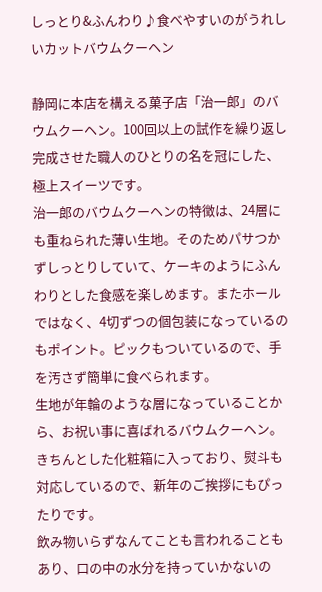しっとり&ふんわり♪食べやすいのがうれしいカットバウムクーヘン

静岡に本店を構える菓子店「治一郎」のバウムクーヘン。100回以上の試作を繰り返し完成させた職人のひとりの名を冠にした、極上スイーツです。
治一郎のバウムクーヘンの特徴は、24層にも重ねられた薄い生地。そのためパサつかずしっとりしていて、ケーキのようにふんわりとした食感を楽しめます。またホールではなく、4切ずつの個包装になっているのもポイント。ピックもついているので、手を汚さず簡単に食べられます。
生地が年輪のような層になっていることから、お祝い事に喜ばれるバウムクーヘン。きちんとした化粧箱に入っており、熨斗も対応しているので、新年のご挨拶にもぴったりです。
飲み物いらずなんてことも言われることもあり、口の中の水分を持っていかないの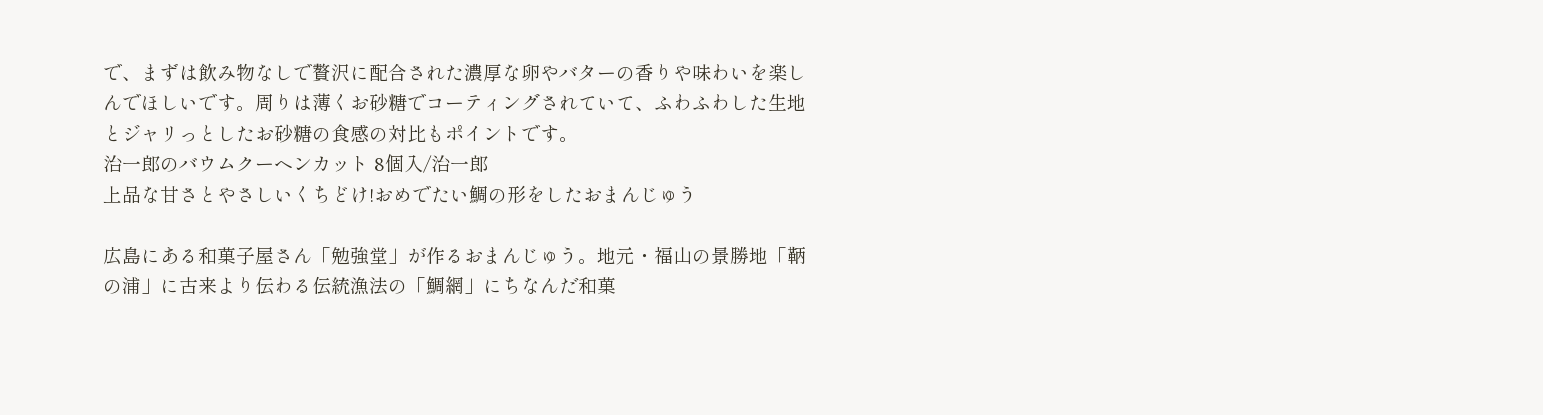で、まずは飲み物なしで贅沢に配合された濃厚な卵やバターの香りや味わいを楽しんでほしいです。周りは薄くお砂糖でコーティングされていて、ふわふわした生地とジャリっとしたお砂糖の食感の対比もポイントです。
治一郎のバウムクーヘンカット 8個入/治一郎
上品な甘さとやさしいくちどけ!おめでたい鯛の形をしたおまんじゅう

広島にある和菓子屋さん「勉強堂」が作るおまんじゅう。地元・福山の景勝地「鞆の浦」に古来より伝わる伝統漁法の「鯛網」にちなんだ和菓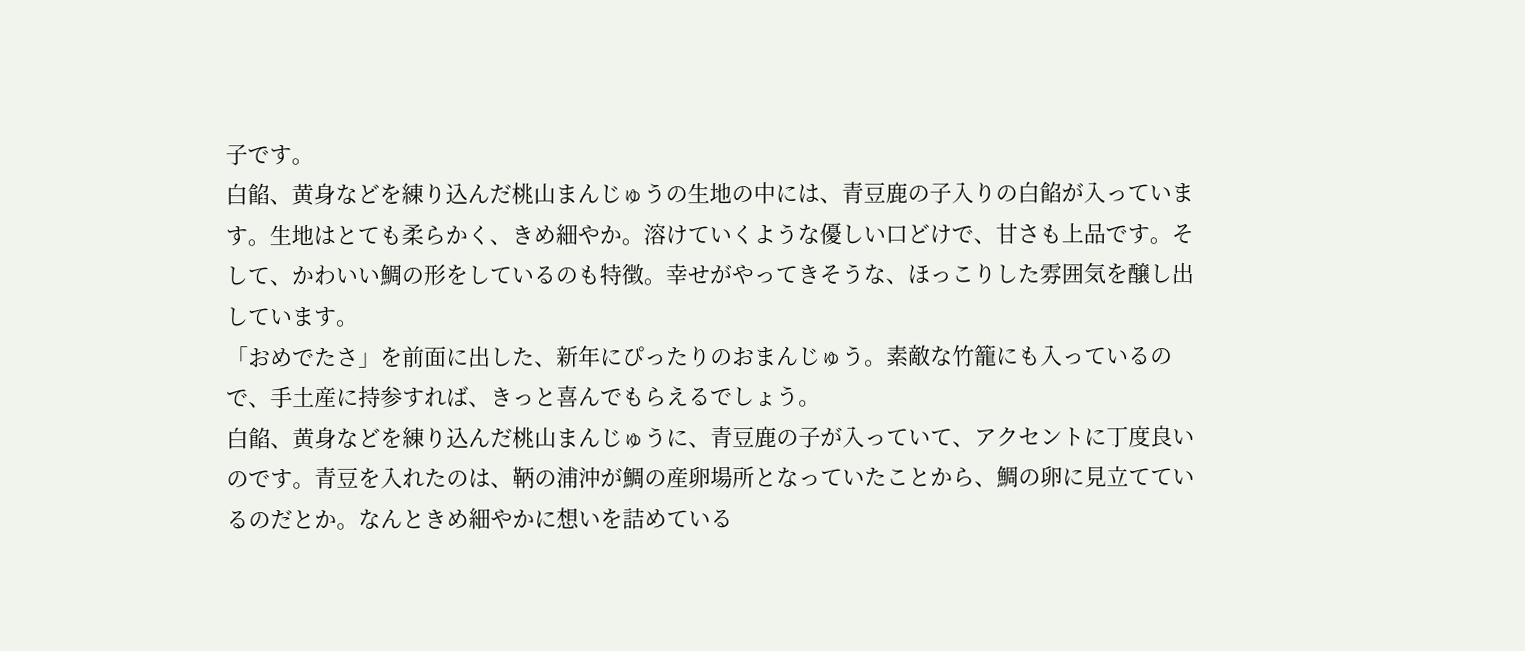子です。
白餡、黄身などを練り込んだ桃山まんじゅうの生地の中には、青豆鹿の子入りの白餡が入っています。生地はとても柔らかく、きめ細やか。溶けていくような優しい口どけで、甘さも上品です。そして、かわいい鯛の形をしているのも特徴。幸せがやってきそうな、ほっこりした雰囲気を醸し出しています。
「おめでたさ」を前面に出した、新年にぴったりのおまんじゅう。素敵な竹籠にも入っているので、手土産に持参すれば、きっと喜んでもらえるでしょう。
白餡、黄身などを練り込んだ桃山まんじゅうに、青豆鹿の子が入っていて、アクセントに丁度良いのです。青豆を入れたのは、鞆の浦沖が鯛の産卵場所となっていたことから、鯛の卵に見立てているのだとか。なんときめ細やかに想いを詰めている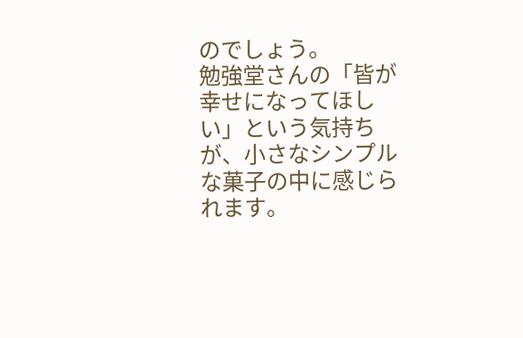のでしょう。
勉強堂さんの「皆が幸せになってほしい」という気持ちが、小さなシンプルな菓子の中に感じられます。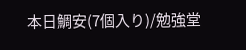本日鯛安(7個入り)/勉強堂